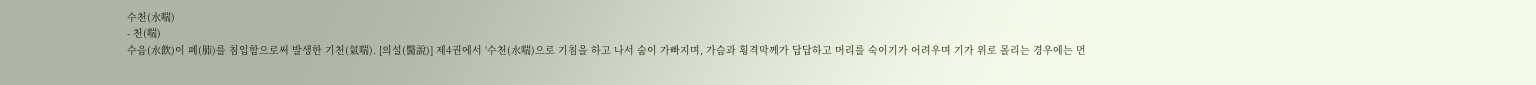수천(水喘)
- 천(喘)
수음(水飮)이 폐(肺)를 침입함으로써 발생한 기천(氣喘). [의설(醫說)] 제4권에서 ‘수천(水喘)으로 기침을 하고 나서 숨이 가빠지며, 가슴과 횡격막께가 답답하고 머리를 숙이기가 어려우며 기가 위로 몰리는 경우에는 먼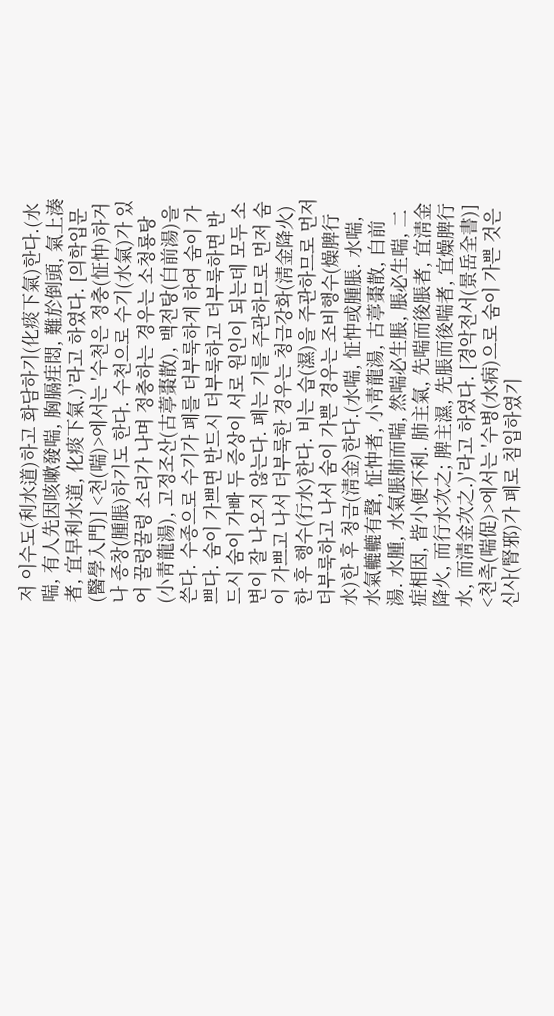저 이수도(利水道)하고 화담하기(化痰下氣)한다.(水喘, 有人先因咳嗽發喘, 胸膈疰悶, 難於倒頭, 氣上湊者, 宜早利水道, 化痰下氣.)’라고 하였다. [의학입문(醫學入門)] <천(喘)>에서는 '수천은 정충(怔忡)하거나 종창(腫脹)하기도 한다. 수천으로 수기(水氣)가 있어 꿀렁꿀렁 소리가 나며 정충하는 경우는 소청룡탕(小靑龍湯), 고정조산(古葶棗散), 백전탕(白前湯)을 쓴다. 수종으로 수기가 폐를 더부룩하게 하여 숨이 가쁘다. 숨이 가쁘면 반드시 더부룩하고 더부룩하면 반드시 숨이 가빠 두 증상이 서로 원인이 되는데 모두 소변이 잘 나오지 않는다. 폐는 기를 주관하므로 먼저 숨이 가쁘고 나서 더부룩한 경우는 청금강화(淸金降火)한 후 행수(行水)한다. 비는 습(濕)을 주관하므로 먼저 더부룩하고 나서 숨이 가쁜 경우는 조비행수(燥脾行水)한 후 청금(淸金)한다.(水喘, 怔忡或腫脹. 水喘, 水氣轆轆有聲, 怔忡者, 小靑龍湯, 古葶棗散, 白前湯. 水腫, 水氣脹肺而喘, 然喘必生脹, 脹必生喘, 二症相因, 皆小便不利. 肺主氣, 先喘而後脹者, 宜淸金降火, 而行水次之; 脾主濕, 先脹而後喘者, 宜燥脾行水, 而淸金次之.)'라고 하였다. [경악전서(景岳全書)] <천촉(喘促)>에서는 '수병(水病)으로 숨이 가쁜 것은 신사(腎邪)가 폐로 침입하였기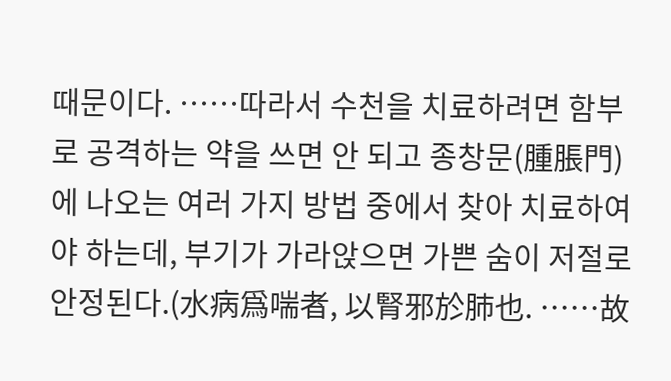때문이다. ……따라서 수천을 치료하려면 함부로 공격하는 약을 쓰면 안 되고 종창문(腫脹門)에 나오는 여러 가지 방법 중에서 찾아 치료하여야 하는데, 부기가 가라앉으면 가쁜 숨이 저절로 안정된다.(水病爲喘者, 以腎邪於肺也. ……故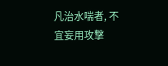凡治水喘者, 不宜妄用攻擊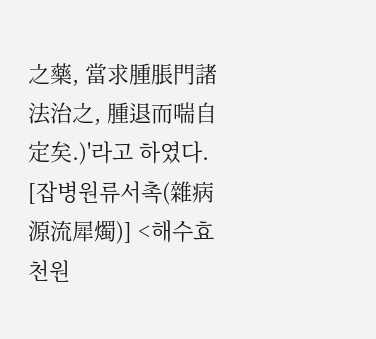之藥, 當求腫脹門諸法治之, 腫退而喘自定矣.)'라고 하였다. [잡병원류서촉(雜病源流犀燭)] <해수효천원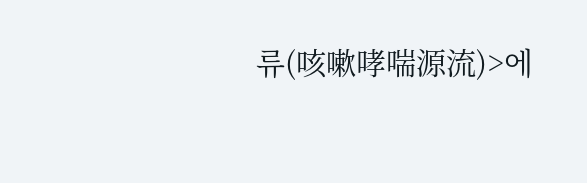류(咳嗽哮喘源流)>에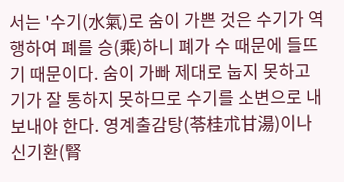서는 '수기(水氣)로 숨이 가쁜 것은 수기가 역행하여 폐를 승(乘)하니 폐가 수 때문에 들뜨기 때문이다. 숨이 가빠 제대로 눕지 못하고 기가 잘 통하지 못하므로 수기를 소변으로 내보내야 한다. 영계출감탕(苓桂朮甘湯)이나 신기환(腎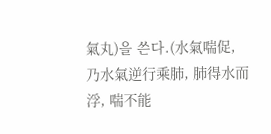氣丸)을 쓴다.(水氣喘促, 乃水氣逆行乘肺, 肺得水而浮, 喘不能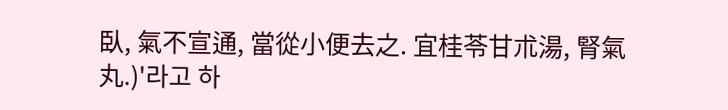臥, 氣不宣通, 當從小便去之. 宜桂苓甘朮湯, 腎氣丸.)'라고 하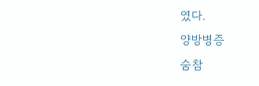였다.
양방병증
숨참